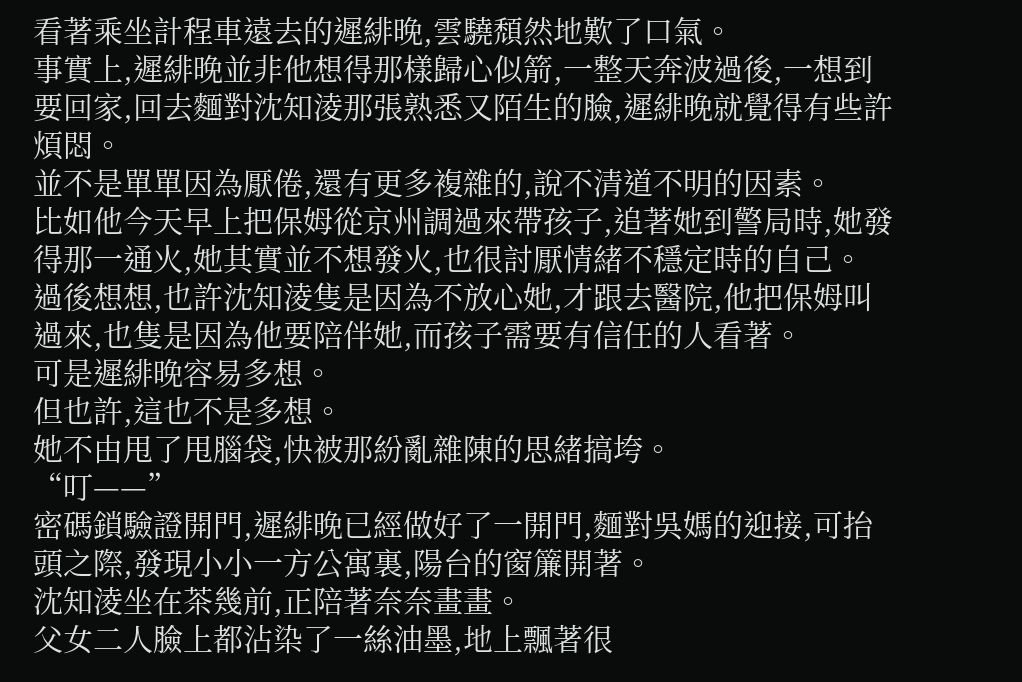看著乘坐計程車遠去的遲緋晚,雲驍頹然地歎了口氣。
事實上,遲緋晚並非他想得那樣歸心似箭,一整天奔波過後,一想到要回家,回去麵對沈知淩那張熟悉又陌生的臉,遲緋晚就覺得有些許煩悶。
並不是單單因為厭倦,還有更多複雜的,說不清道不明的因素。
比如他今天早上把保姆從京州調過來帶孩子,追著她到警局時,她發得那一通火,她其實並不想發火,也很討厭情緒不穩定時的自己。
過後想想,也許沈知淩隻是因為不放心她,才跟去醫院,他把保姆叫過來,也隻是因為他要陪伴她,而孩子需要有信任的人看著。
可是遲緋晚容易多想。
但也許,這也不是多想。
她不由甩了甩腦袋,快被那紛亂雜陳的思緒搞垮。
“叮——”
密碼鎖驗證開門,遲緋晚已經做好了一開門,麵對吳媽的迎接,可抬頭之際,發現小小一方公寓裏,陽台的窗簾開著。
沈知淩坐在茶幾前,正陪著奈奈畫畫。
父女二人臉上都沾染了一絲油墨,地上飄著很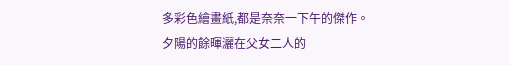多彩色繪畫紙,都是奈奈一下午的傑作。
夕陽的餘暉灑在父女二人的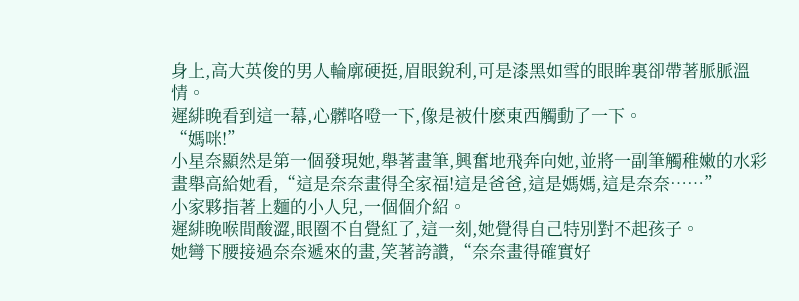身上,高大英俊的男人輪廓硬挺,眉眼銳利,可是漆黑如雪的眼眸裏卻帶著脈脈溫情。
遲緋晚看到這一幕,心髒咯噔一下,像是被什麽東西觸動了一下。
“媽咪!”
小星奈顯然是第一個發現她,舉著畫筆,興奮地飛奔向她,並將一副筆觸稚嫩的水彩畫舉高給她看,“這是奈奈畫得全家福!這是爸爸,這是媽媽,這是奈奈……”
小家夥指著上麵的小人兒,一個個介紹。
遲緋晚喉間酸澀,眼圈不自覺紅了,這一刻,她覺得自己特別對不起孩子。
她彎下腰接過奈奈遞來的畫,笑著誇讚,“奈奈畫得確實好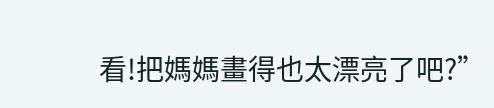看!把媽媽畫得也太漂亮了吧?”